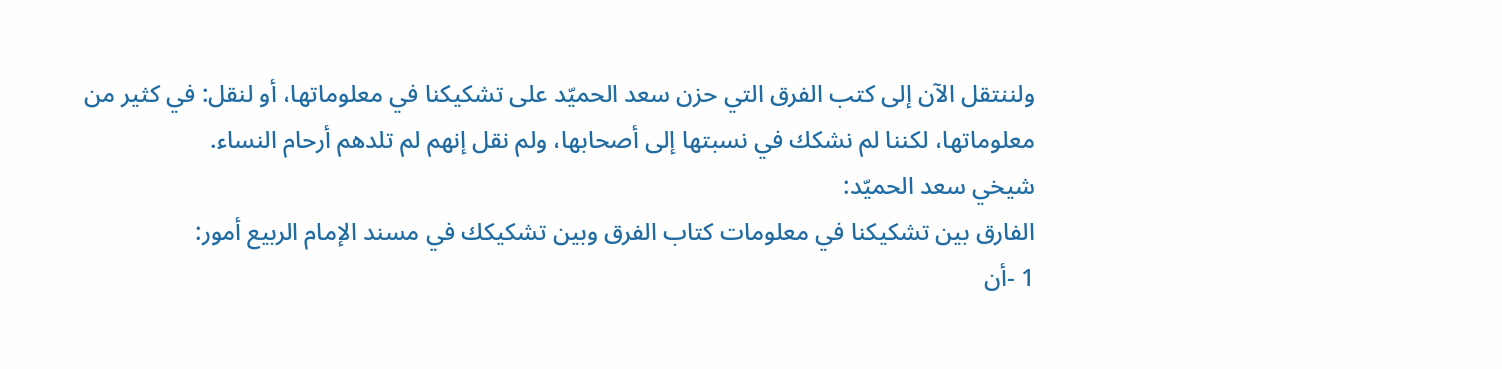ولننتقل الآن إلى كتب الفرق التي حزن سعد الحميّد على تشكيكنا في معلوماتها، أو لنقل: في كثير من معلوماتها، لكننا لم نشكك في نسبتها إلى أصحابها، ولم نقل إنهم لم تلدهم أرحام النساء.
شيخي سعد الحميّد:
الفارق بين تشكيكنا في معلومات كتاب الفرق وبين تشكيكك في مسند الإمام الربيع أمور:
1 -أن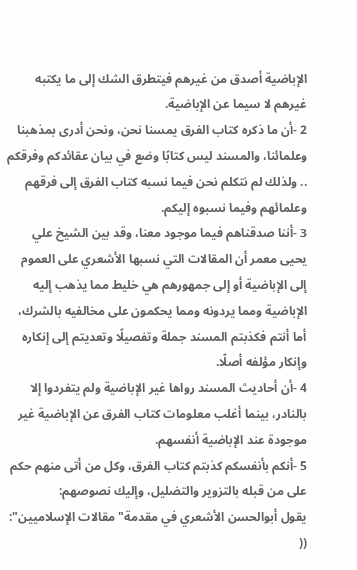الإباضية أصدق من غيرهم فيتطرق الشك إلى ما يكتبه غيرهم لا سيما عن الإباضية.
2 -أن ما ذكره كتاب الفرق يمسنا نحن، ونحن أدرى بمذهبنا وعلمائنا، والمسند ليس كتابًا وضع في بيان عقائدكم وفرقكم .. ولذلك لم نتكلم نحن فيما نسبه كتاب الفرق إلى فرقهم وعلمائهم وفيما نسبوه إليكم.
3 -أننا صدقناهم فيما موجود معنا، وقد بين الشيخ علي يحيى معمر أن المقالات التي نسبها الأشعري على العموم إلى الإباضية أو إلى جمهورهم هي خليط مما يذهب إليه الإباضية ومما يردونه ومما يحكمون على مخالفيه بالشرك، أما أنتم فكذبتم المسند جملة وتفصيلًا وتعديتم إلى إنكاره وإنكار مؤلفه أصلًا.
4 -أن أحاديث المسند رواها غير الإباضية ولم يتفردوا إلا بالنادر، بينما أغلب معلومات كتاب الفرق عن الإباضية غير موجودة عند الإباضية أنفسهم.
5 -أنكم بأنفسكم كذبتم كتاب الفرق، وكل من أتى منهم حكم على من قبله بالتزوير والتضليل، وإليك نصوصهم:
يقول أبوالحسن الأشعري في مقدمة"مقالات الإسلاميين": ((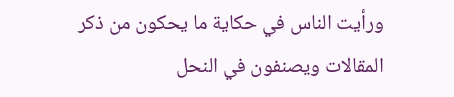ورأيت الناس في حكاية ما يحكون من ذكر المقالات ويصنفون في النحل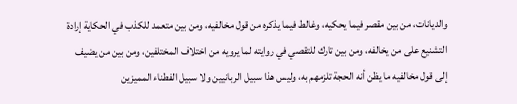والديانات، من بين مقصر فيما يحكيه، وغالط فيما يذكره من قول مخالفيه، ومن بين متعمد للكذب في الحكاية إرادة التشنيع على من يخالفه، ومن بين تارك للتقصي في روايته لما يرويه من اختلاف المختلفين، ومن بين من يضيف إلى قول مخالفيه ما يظن أنه الحجة تلزمهم به، وليس هذا سبيل الربانيين ولا سبيل الفطناء المميزين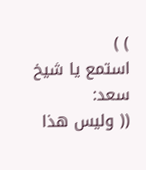) )
استمع يا شيخ سعد:
(( وليس هذا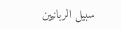سبيل الربانيين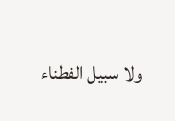ولا سبيل الفطناء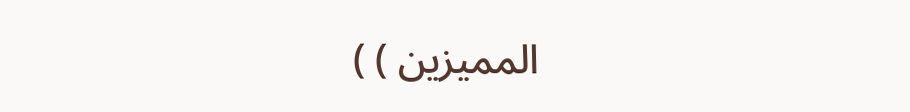المميزين ) )